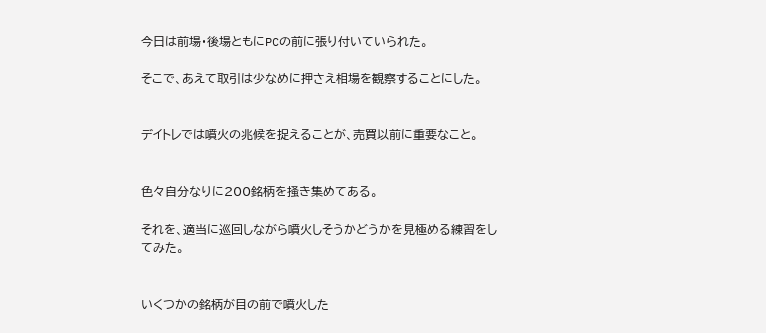今日は前場・後場ともにPCの前に張り付いていられた。

そこで、あえて取引は少なめに押さえ相場を観察することにした。


デイトレでは噴火の兆候を捉えることが、売買以前に重要なこと。


色々自分なりに200銘柄を掻き集めてある。

それを、適当に巡回しながら噴火しそうかどうかを見極める練習をしてみた。


いくつかの銘柄が目の前で噴火した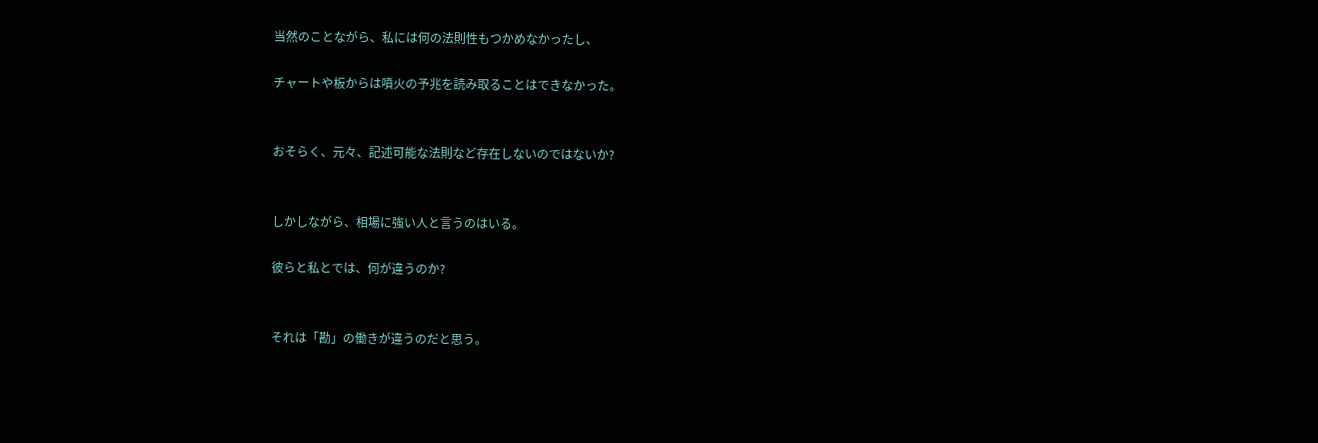当然のことながら、私には何の法則性もつかめなかったし、

チャートや板からは噴火の予兆を読み取ることはできなかった。


おそらく、元々、記述可能な法則など存在しないのではないか?


しかしながら、相場に強い人と言うのはいる。

彼らと私とでは、何が違うのか?


それは「勘」の働きが違うのだと思う。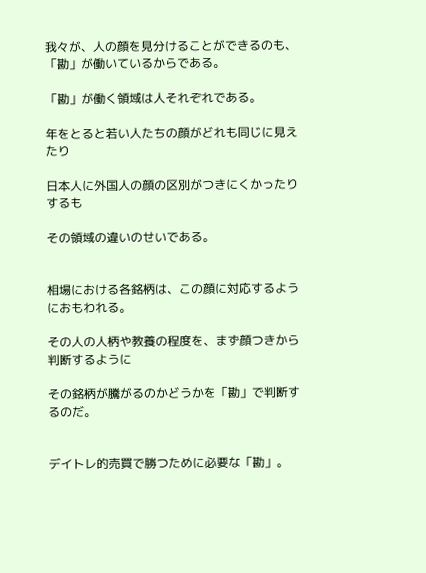我々が、人の顔を見分けることができるのも、「勘」が働いているからである。

「勘」が働く領域は人それぞれである。

年をとると若い人たちの顔がどれも同じに見えたり

日本人に外国人の顔の区別がつきにくかったりするも

その領域の違いのせいである。


相場における各銘柄は、この顔に対応するようにおもわれる。

その人の人柄や教養の程度を、まず顔つきから判断するように

その銘柄が騰がるのかどうかを「勘」で判断するのだ。


デイトレ的売買で勝つために必要な「勘」。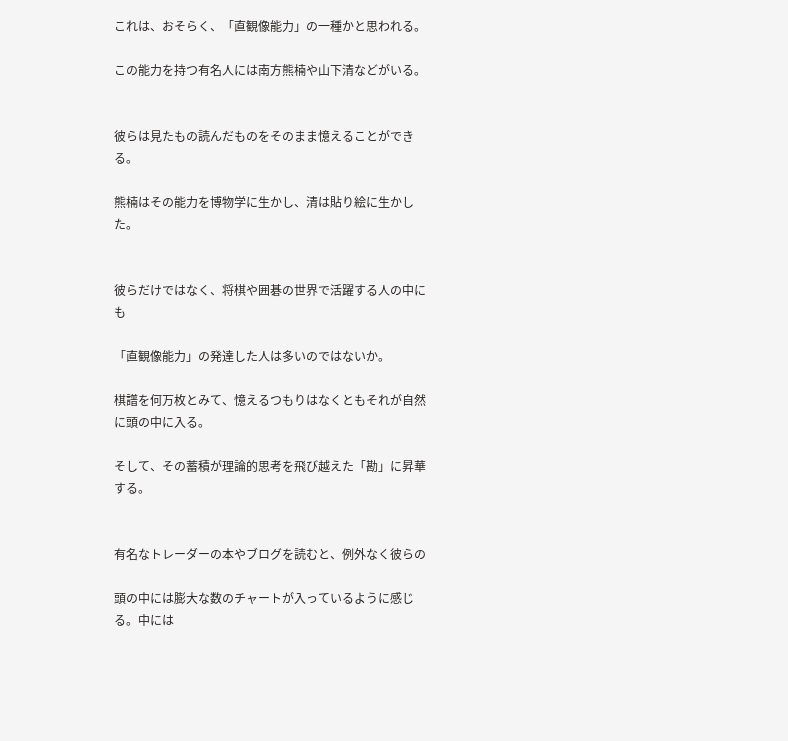これは、おそらく、「直観像能力」の一種かと思われる。

この能力を持つ有名人には南方熊楠や山下清などがいる。


彼らは見たもの読んだものをそのまま憶えることができる。

熊楠はその能力を博物学に生かし、清は貼り絵に生かした。


彼らだけではなく、将棋や囲碁の世界で活躍する人の中にも

「直観像能力」の発達した人は多いのではないか。

棋譜を何万枚とみて、憶えるつもりはなくともそれが自然に頭の中に入る。

そして、その蓄積が理論的思考を飛び越えた「勘」に昇華する。


有名なトレーダーの本やブログを読むと、例外なく彼らの

頭の中には膨大な数のチャートが入っているように感じる。中には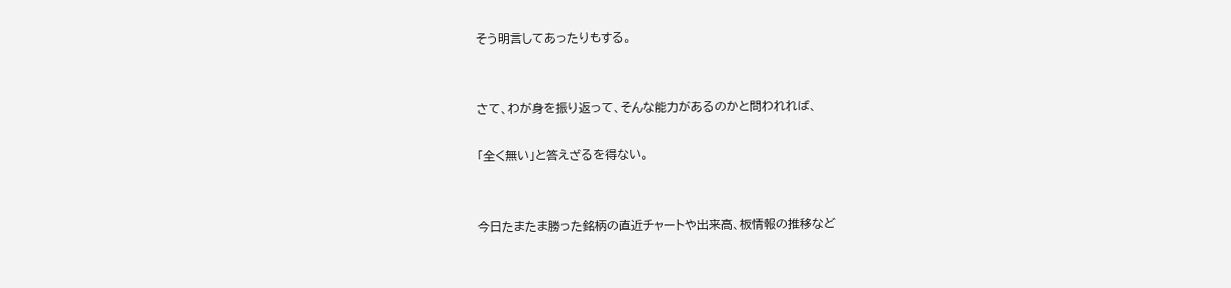そう明言してあったりもする。


さて、わが身を振り返って、そんな能力があるのかと問われれば、

「全く無い」と答えざるを得ない。


今日たまたま勝った銘柄の直近チャートや出来高、板情報の推移など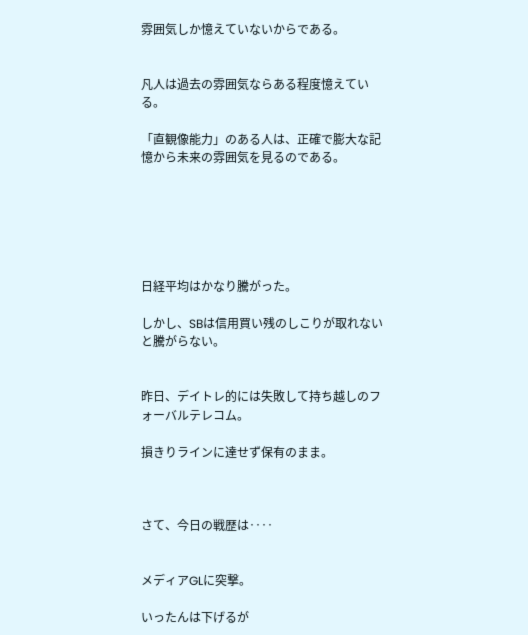雰囲気しか憶えていないからである。


凡人は過去の雰囲気ならある程度憶えている。

「直観像能力」のある人は、正確で膨大な記憶から未来の雰囲気を見るのである。






日経平均はかなり騰がった。

しかし、SBは信用買い残のしこりが取れないと騰がらない。


昨日、デイトレ的には失敗して持ち越しのフォーバルテレコム。

損きりラインに達せず保有のまま。



さて、今日の戦歴は‥‥


メディアGLに突撃。

いったんは下げるが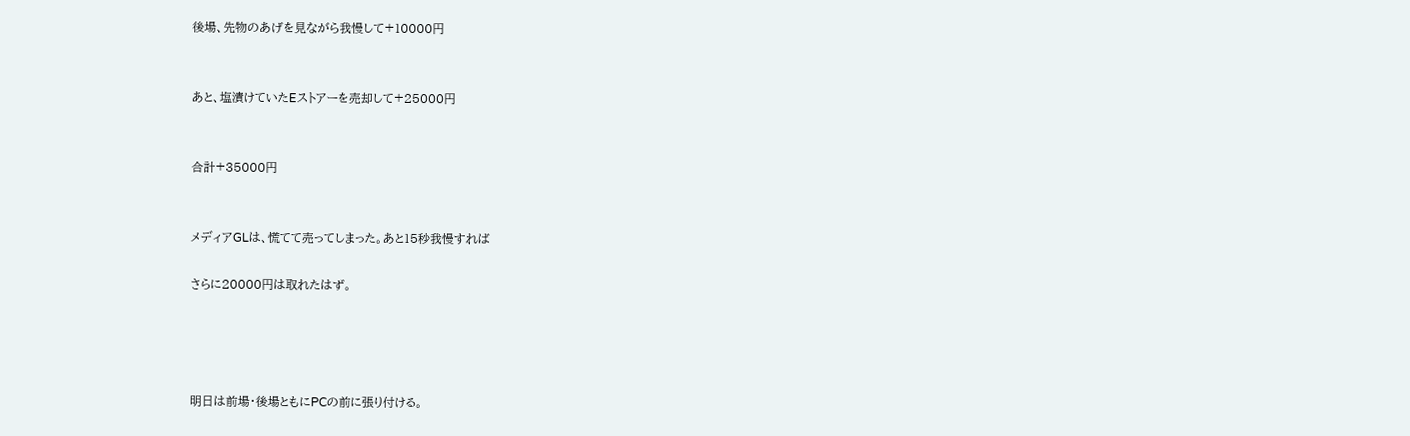後場、先物のあげを見ながら我慢して+10000円


あと、塩漬けていたEストアーを売却して+25000円


合計+35000円


メディアGLは、慌てて売ってしまった。あと15秒我慢すれば

さらに20000円は取れたはず。




明日は前場・後場ともにPCの前に張り付ける。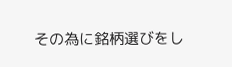その為に銘柄選びをし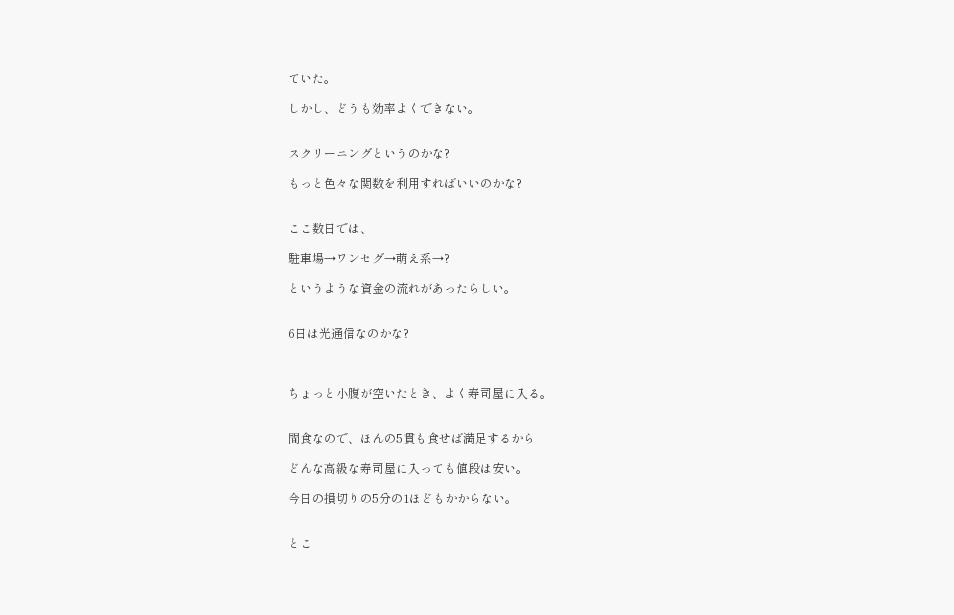ていた。

しかし、どうも効率よくできない。


スクリーニングというのかな?

もっと色々な関数を利用すればいいのかな?


ここ数日では、

駐車場→ワンセグ→萌え系→?

というような資金の流れがあったらしい。


6日は光通信なのかな?



ちょっと小腹が空いたとき、よく寿司屋に入る。


間食なので、ほんの5貫も食せば満足するから

どんな高級な寿司屋に入っても値段は安い。

今日の損切りの5分の1ほどもかからない。


とこ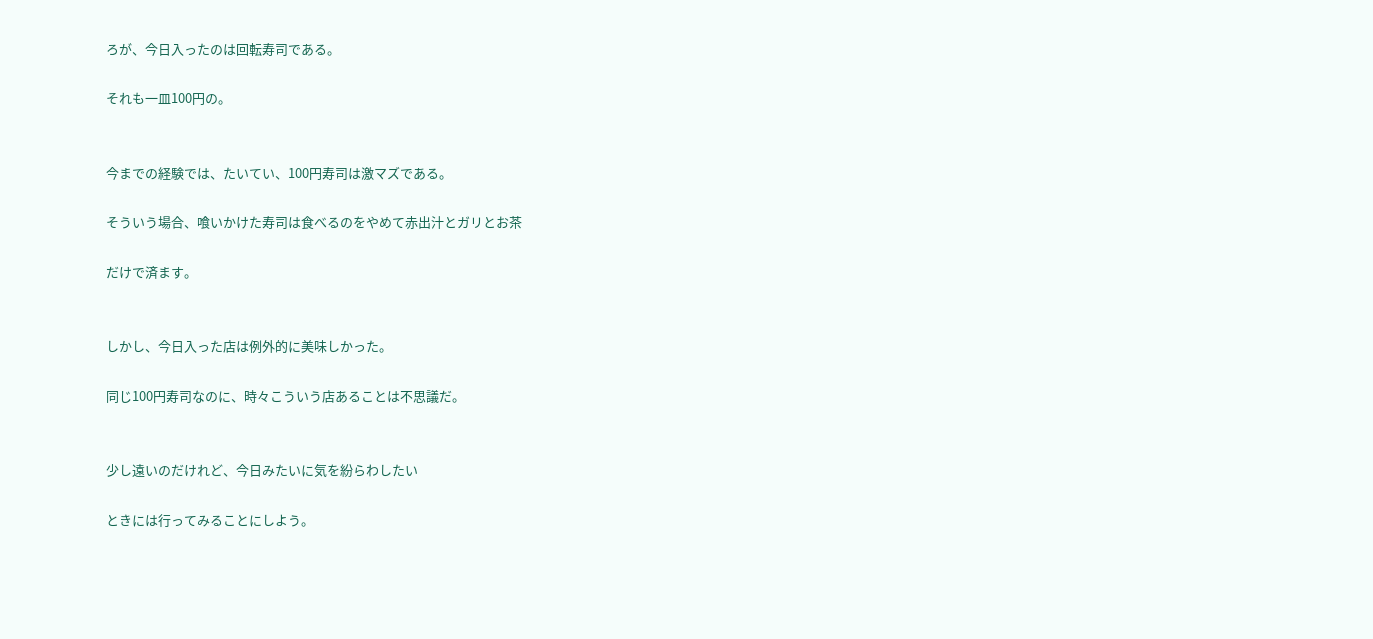ろが、今日入ったのは回転寿司である。

それも一皿100円の。


今までの経験では、たいてい、100円寿司は激マズである。

そういう場合、喰いかけた寿司は食べるのをやめて赤出汁とガリとお茶

だけで済ます。


しかし、今日入った店は例外的に美味しかった。

同じ100円寿司なのに、時々こういう店あることは不思議だ。


少し遠いのだけれど、今日みたいに気を紛らわしたい

ときには行ってみることにしよう。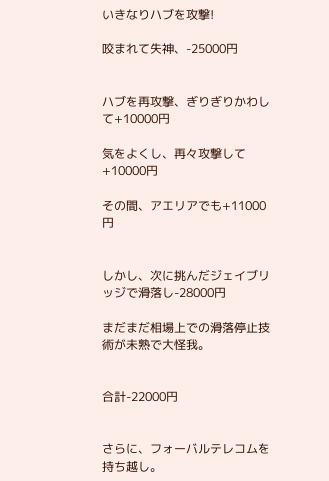いきなりハブを攻撃!

咬まれて失神、-25000円


ハブを再攻撃、ぎりぎりかわして+10000円

気をよくし、再々攻撃して+10000円

その間、アエリアでも+11000円


しかし、次に挑んだジェイブリッジで滑落し-28000円

まだまだ相場上での滑落停止技術が未熟で大怪我。


合計-22000円


さらに、フォーバルテレコムを持ち越し。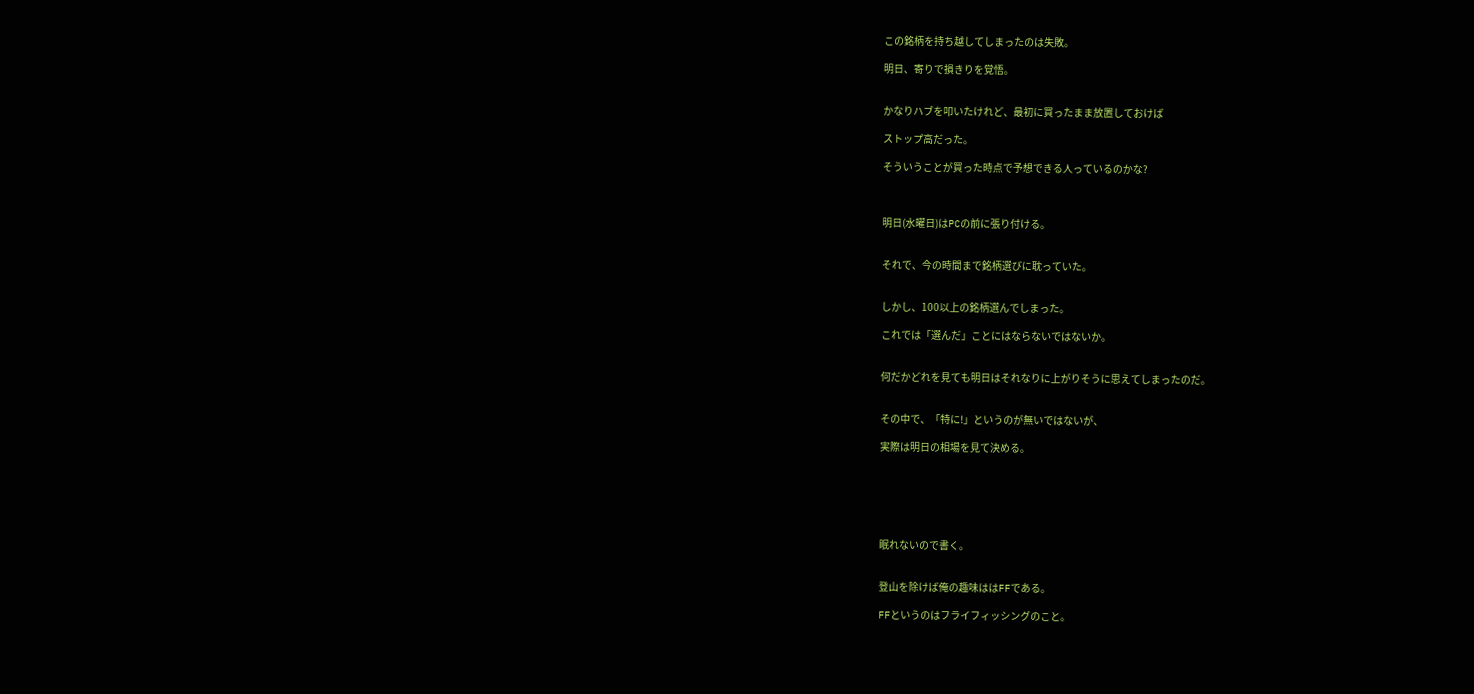この銘柄を持ち越してしまったのは失敗。

明日、寄りで損きりを覚悟。


かなりハブを叩いたけれど、最初に買ったまま放置しておけば

ストップ高だった。

そういうことが買った時点で予想できる人っているのかな?



明日(水曜日)はPCの前に張り付ける。


それで、今の時間まで銘柄選びに耽っていた。


しかし、100以上の銘柄選んでしまった。

これでは「選んだ」ことにはならないではないか。


何だかどれを見ても明日はそれなりに上がりそうに思えてしまったのだ。


その中で、「特に!」というのが無いではないが、

実際は明日の相場を見て決める。






眠れないので書く。


登山を除けば俺の趣味ははFFである。

FFというのはフライフィッシングのこと。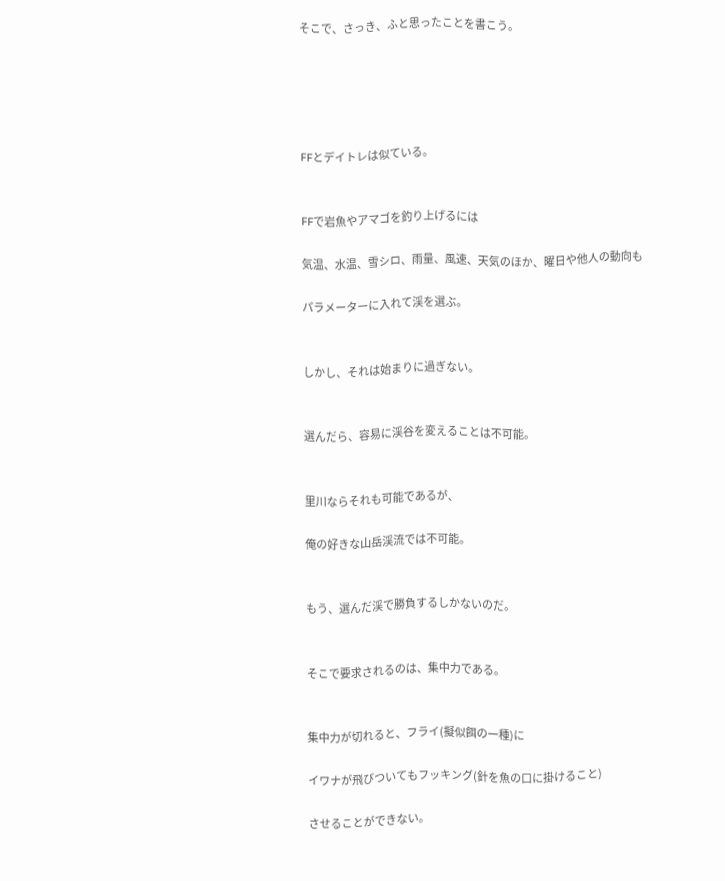そこで、さっき、ふと思ったことを書こう。





FFとデイトレは似ている。


FFで岩魚やアマゴを釣り上げるには

気温、水温、雪シロ、雨量、風速、天気のほか、曜日や他人の動向も

パラメーターに入れて渓を選ぶ。


しかし、それは始まりに過ぎない。


選んだら、容易に渓谷を変えることは不可能。


里川ならそれも可能であるが、

俺の好きな山岳渓流では不可能。


もう、選んだ渓で勝負するしかないのだ。


そこで要求されるのは、集中力である。


集中力が切れると、フライ(擬似餌の一種)に

イワナが飛びついてもフッキング(針を魚の口に掛けること)

させることができない。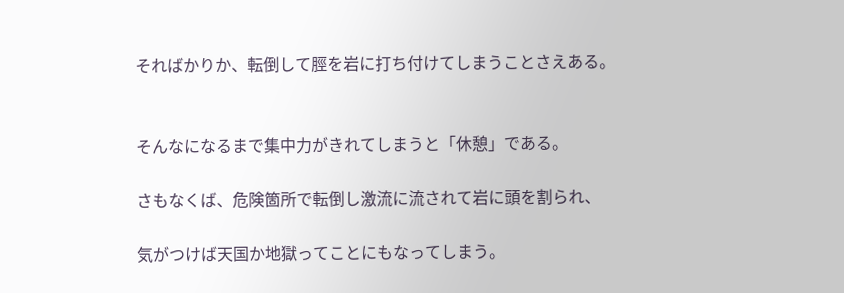そればかりか、転倒して脛を岩に打ち付けてしまうことさえある。


そんなになるまで集中力がきれてしまうと「休憩」である。

さもなくば、危険箇所で転倒し激流に流されて岩に頭を割られ、

気がつけば天国か地獄ってことにもなってしまう。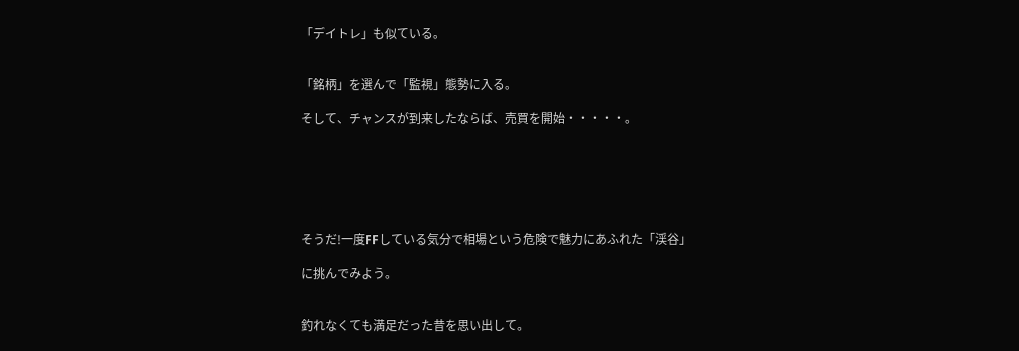「デイトレ」も似ている。


「銘柄」を選んで「監視」態勢に入る。

そして、チャンスが到来したならば、売買を開始・・・・・。






そうだ!一度FFしている気分で相場という危険で魅力にあふれた「渓谷」

に挑んでみよう。


釣れなくても満足だった昔を思い出して。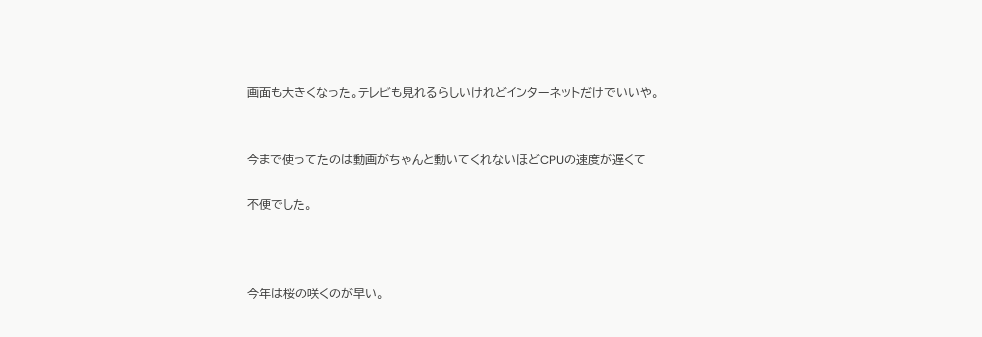画面も大きくなった。テレビも見れるらしいけれどインターネットだけでいいや。


今まで使ってたのは動画がちゃんと動いてくれないほどCPUの速度が遅くて

不便でした。



今年は桜の咲くのが早い。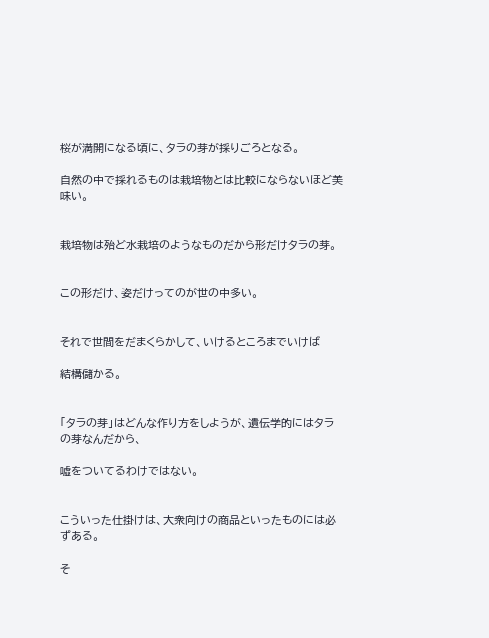桜が満開になる頃に、タラの芽が採りごろとなる。

自然の中で採れるものは栽培物とは比較にならないほど美味い。


栽培物は殆ど水栽培のようなものだから形だけタラの芽。


この形だけ、姿だけってのが世の中多い。


それで世間をだまくらかして、いけるところまでいけば

結構儲かる。


「タラの芽」はどんな作り方をしようが、遺伝学的にはタラの芽なんだから、

嘘をついてるわけではない。


こういった仕掛けは、大衆向けの商品といったものには必ずある。

そ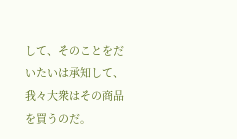して、そのことをだいたいは承知して、我々大衆はその商品を買うのだ。